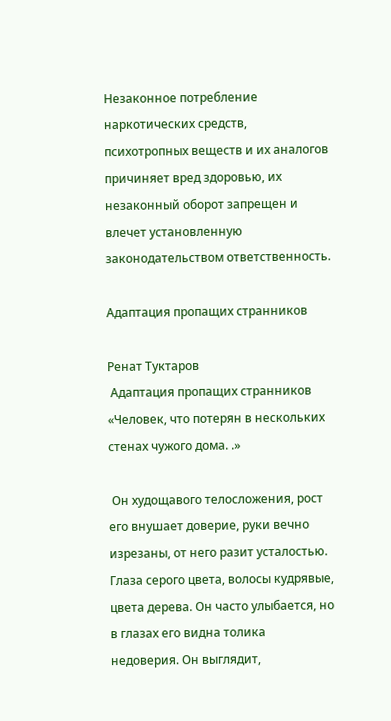Незаконное потребление наркотических средств, психотропных веществ и их аналогов причиняет вред здоровью, их незаконный оборот запрещен и влечет установленную законодательством ответственность.

Адаптация пропащих странников

Ренат Туктаров
 Адаптация пропащих странников
«Человек, что потерян в нескольких стенах чужого дома. .»

 Он худощавого телосложения, рост его внушает доверие, руки вечно изрезаны, от него разит усталостью. Глаза серого цвета, волосы кудрявые, цвета дерева. Он часто улыбается, но в глазах его видна толика недоверия. Он выглядит,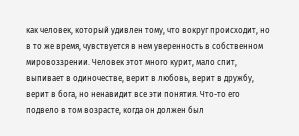как человек, который удивлен тому, что вокруг происходит, но в то же время, чувствуется в нем уверенность в собственном мировоззрении. Человек этот много курит, мало спит, выпивает в одиночестве, верит в любовь, верит в дружбу, верит в бога, но ненавидит все эти понятия. Что-то его подвело в том возрасте, когда он должен был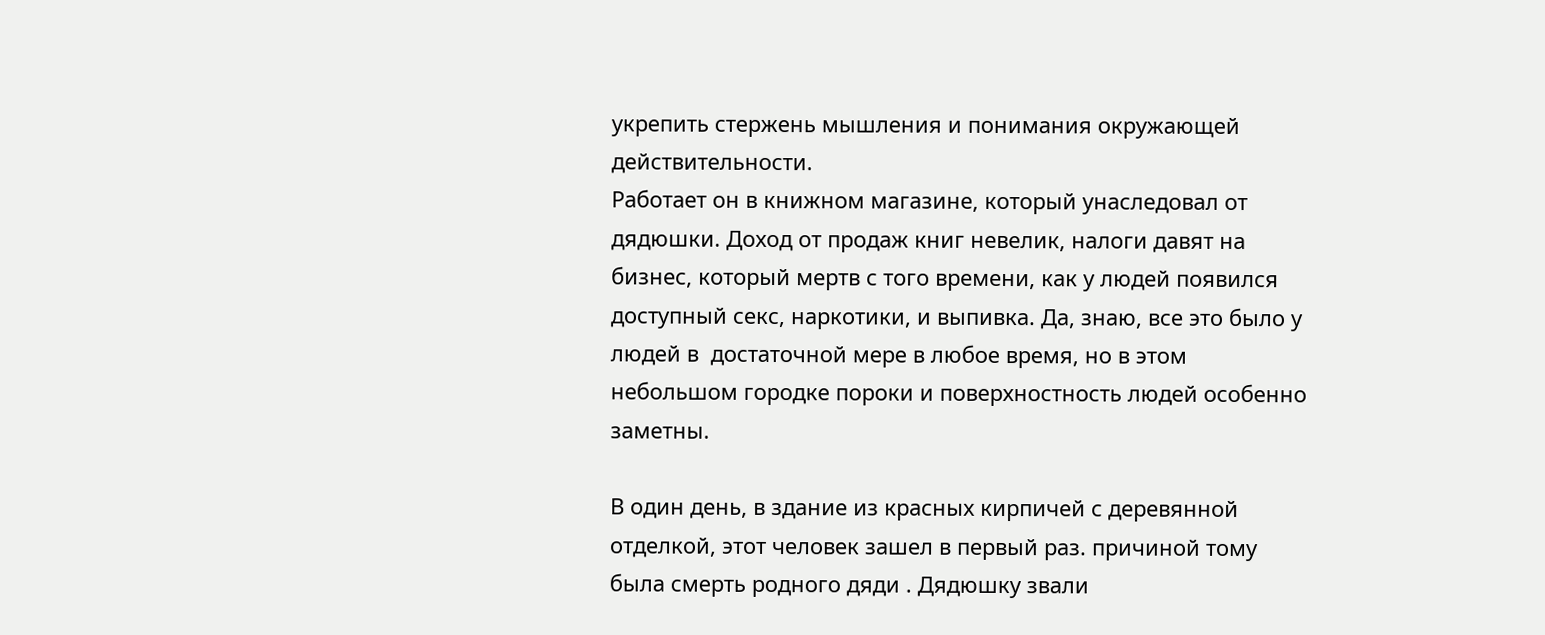укрепить стержень мышления и понимания окружающей действительности.
Работает он в книжном магазине, который унаследовал от дядюшки. Доход от продаж книг невелик, налоги давят на бизнес, который мертв с того времени, как у людей появился доступный секс, наркотики, и выпивка. Да, знаю, все это было у людей в  достаточной мере в любое время, но в этом небольшом городке пороки и поверхностность людей особенно заметны.

В один день, в здание из красных кирпичей с деревянной отделкой, этот человек зашел в первый раз. причиной тому была смерть родного дяди . Дядюшку звали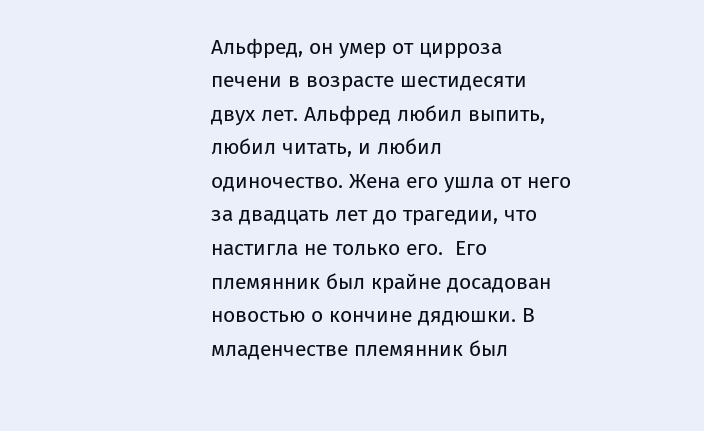Альфред, он умер от цирроза печени в возрасте шестидесяти двух лет. Альфред любил выпить, любил читать, и любил одиночество. Жена его ушла от него за двадцать лет до трагедии, что настигла не только его.  Его племянник был крайне досадован новостью о кончине дядюшки. В младенчестве племянник был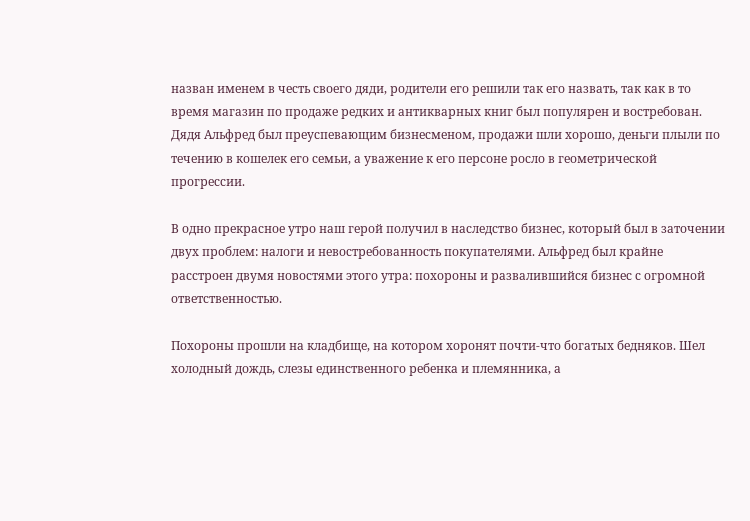назван именем в честь своего дяди, родители его решили так его назвать, так как в то время магазин по продаже редких и антикварных книг был популярен и востребован. Дядя Альфред был преуспевающим бизнесменом, продажи шли хорошо, деньги плыли по течению в кошелек его семьи, а уважение к его персоне росло в геометрической прогрессии.

В одно прекрасное утро наш герой получил в наследство бизнес, который был в заточении двух проблем: налоги и невостребованность покупателями. Альфред был крайне расстроен двумя новостями этого утра: похороны и развалившийся бизнес с огромной ответственностью.

Похороны прошли на кладбище, на котором хоронят почти-что богатых бедняков. Шел холодный дождь, слезы единственного ребенка и племянника, а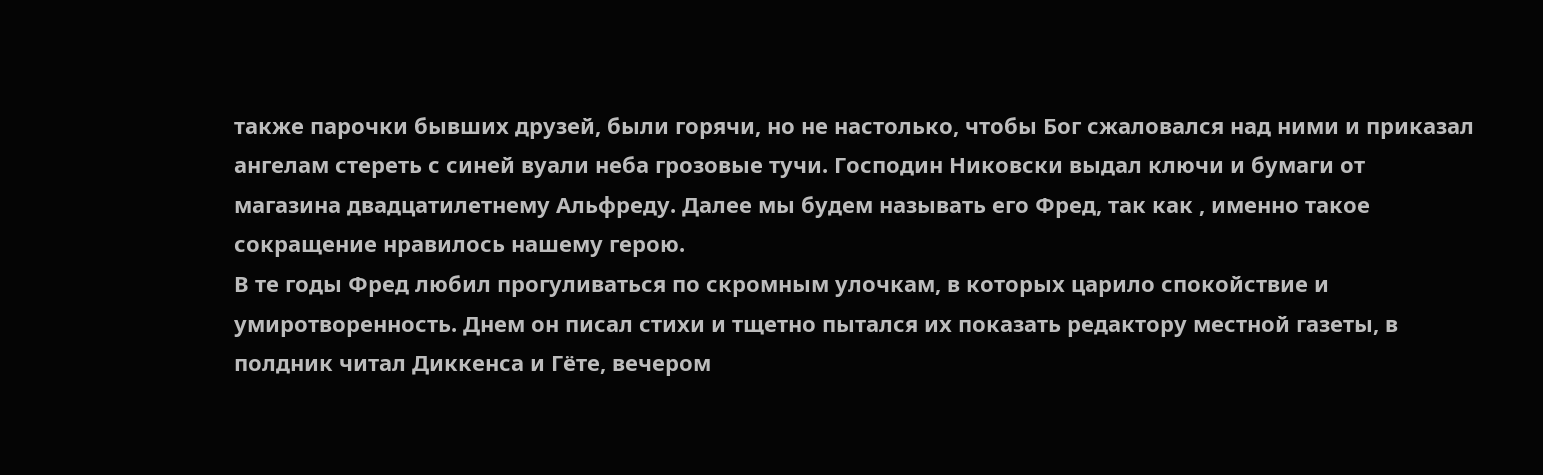также парочки бывших друзей, были горячи, но не настолько, чтобы Бог сжаловался над ними и приказал ангелам стереть с синей вуали неба грозовые тучи. Господин Никовски выдал ключи и бумаги от магазина двадцатилетнему Альфреду. Далее мы будем называть его Фред, так как , именно такое сокращение нравилось нашему герою.
В те годы Фред любил прогуливаться по скромным улочкам, в которых царило спокойствие и умиротворенность. Днем он писал стихи и тщетно пытался их показать редактору местной газеты, в полдник читал Диккенса и Гёте, вечером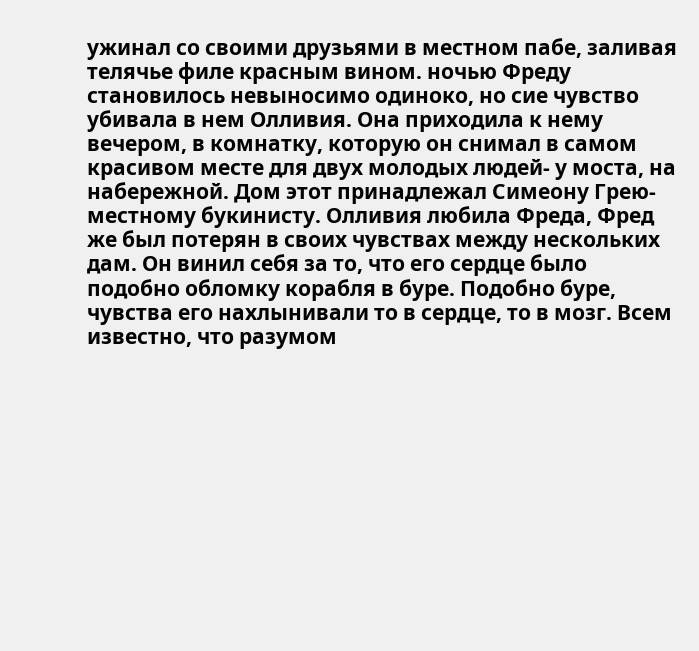ужинал со своими друзьями в местном пабе, заливая телячье филе красным вином. ночью Фреду становилось невыносимо одиноко, но сие чувство убивала в нем Олливия. Она приходила к нему вечером, в комнатку, которую он снимал в самом красивом месте для двух молодых людей- у моста, на набережной. Дом этот принадлежал Симеону Грею- местному букинисту. Олливия любила Фреда, Фред же был потерян в своих чувствах между нескольких дам. Он винил себя за то, что его сердце было подобно обломку корабля в буре. Подобно буре, чувства его нахлынивали то в сердце, то в мозг. Всем известно, что разумом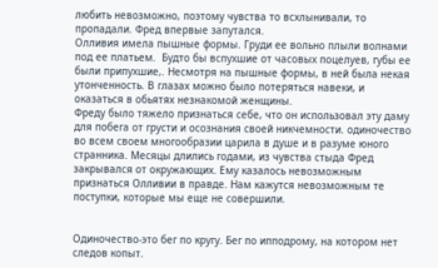любить невозможно, поэтому чувства то всхлынивали, то пропадали. Фред впервые запутался.
Олливия имела пышные формы. Груди ее вольно плыли волнами под ее платьем.  Будто бы вспухшие от часовых поцелуев, губы ее были припухшие,. Несмотря на пышные формы, в ней была некая утонченность. В глазах можно было потеряться навеки, и оказаться в обьятях незнакомой женщины.
Фреду было тяжело признаться себе, что он использовал эту даму для побега от грусти и осознания своей никчемности. одиночество во всем своем многообразии царила в душе и в разуме юного странника. Месяцы длились годами, из чувства стыда Фред закрывался от окружающих. Ему казалось невозможным признаться Олливии в правде. Нам кажутся невозможным те поступки, которые мы еще не совершили.


Одиночество-это бег по кругу. Бег по ипподрому, на котором нет следов копыт.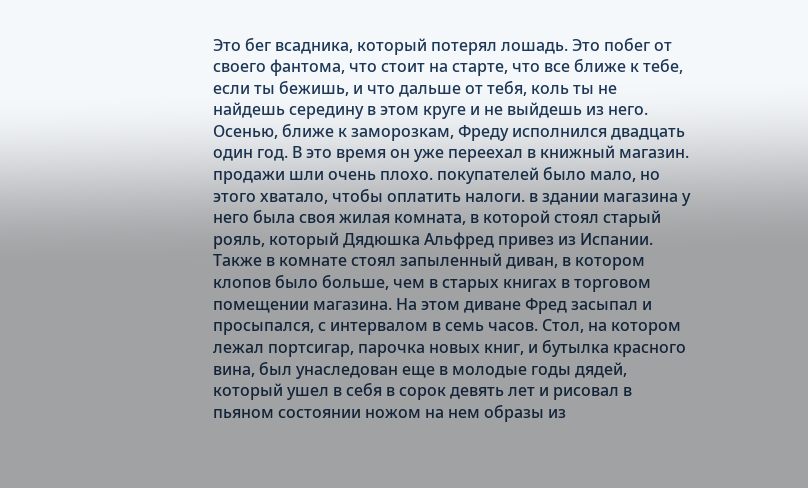Это бег всадника, который потерял лошадь. Это побег от своего фантома, что стоит на старте, что все ближе к тебе,  если ты бежишь, и что дальше от тебя, коль ты не найдешь середину в этом круге и не выйдешь из него.
Осенью, ближе к заморозкам, Фреду исполнился двадцать один год. В это время он уже переехал в книжный магазин. продажи шли очень плохо. покупателей было мало, но этого хватало, чтобы оплатить налоги. в здании магазина у него была своя жилая комната, в которой стоял старый рояль, который Дядюшка Альфред привез из Испании. Также в комнате стоял запыленный диван, в котором клопов было больше, чем в старых книгах в торговом помещении магазина. На этом диване Фред засыпал и просыпался, с интервалом в семь часов. Стол, на котором лежал портсигар, парочка новых книг, и бутылка красного вина, был унаследован еще в молодые годы дядей, который ушел в себя в сорок девять лет и рисовал в пьяном состоянии ножом на нем образы из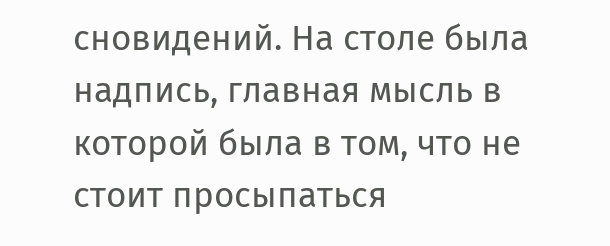сновидений. На столе была надпись, главная мысль в которой была в том, что не стоит просыпаться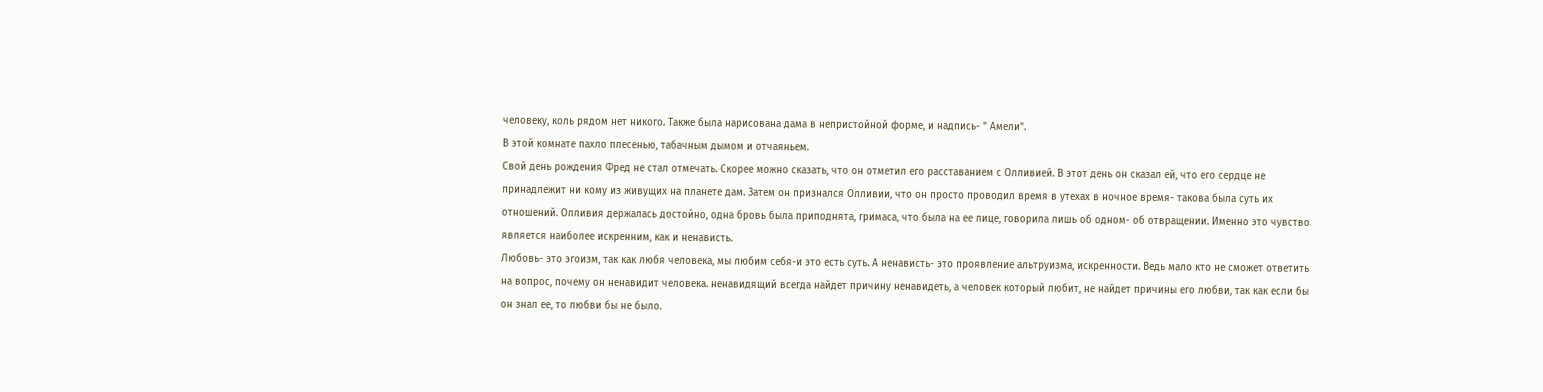человеку, коль рядом нет никого. Также была нарисована дама в непристойной форме, и надпись- " Амели".
В этой комнате пахло плесенью, табачным дымом и отчаяньем.
Свой день рождения Фред не стал отмечать. Скорее можно сказать, что он отметил его расставанием с Олливией. В этот день он сказал ей, что его сердце не принадлежит ни кому из живущих на планете дам. Затем он признался Олливии, что он просто проводил время в утехах в ночное время- такова была суть их отношений. Олливия держалась достойно, одна бровь была приподнята, гримаса, что была на ее лице, говорила лишь об одном- об отвращении. Именно это чувство является наиболее искренним, как и ненависть.
Любовь- это эгоизм, так как любя человека, мы любим себя-и это есть суть. А ненависть- это проявление альтруизма, искренности. Ведь мало кто не сможет ответить на вопрос, почему он ненавидит человека. ненавидящий всегда найдет причину ненавидеть, а человек который любит, не найдет причины его любви, так как если бы он знал ее, то любви бы не было.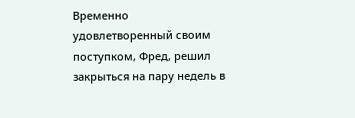Временно удовлетворенный своим поступком, Фред, решил закрыться на пару недель в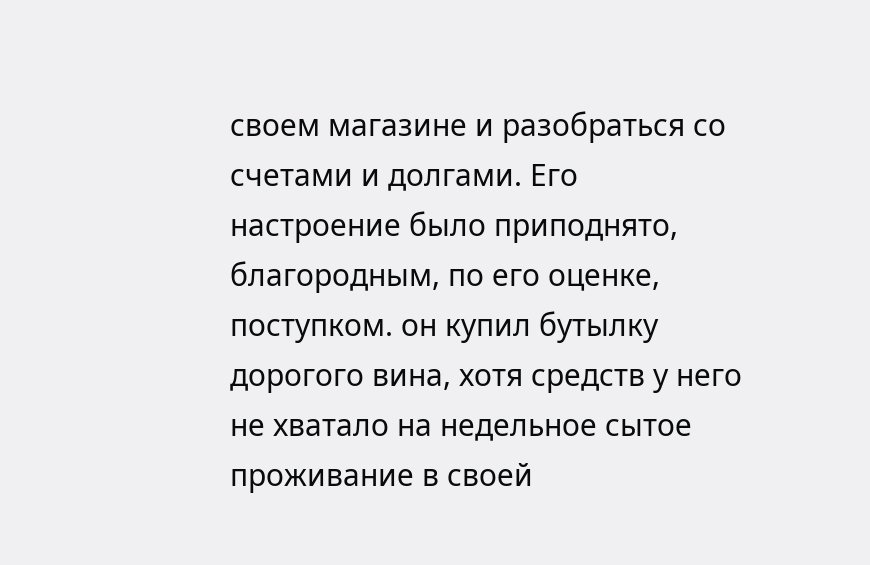своем магазине и разобраться со счетами и долгами. Его настроение было приподнято, благородным, по его оценке, поступком. он купил бутылку дорогого вина, хотя средств у него не хватало на недельное сытое проживание в своей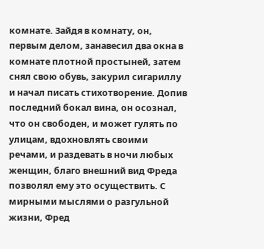комнате. Зайдя в комнату, он, первым делом, занавесил два окна в комнате плотной простыней, затем снял свою обувь, закурил сигариллу и начал писать стихотворение. Допив последний бокал вина, он осознал, что он свободен, и может гулять по улицам, вдохновлять своими речами, и раздевать в ночи любых женщин, благо внешний вид Фреда позволял ему это осуществить. С мирными мыслями о разгульной жизни, Фред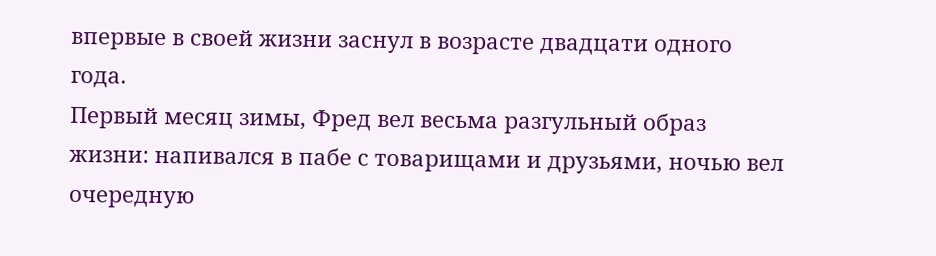впервые в своей жизни заснул в возрасте двадцати одного года.
Первый месяц зимы, Фред вел весьма разгульный образ жизни: напивался в пабе с товарищами и друзьями, ночью вел очередную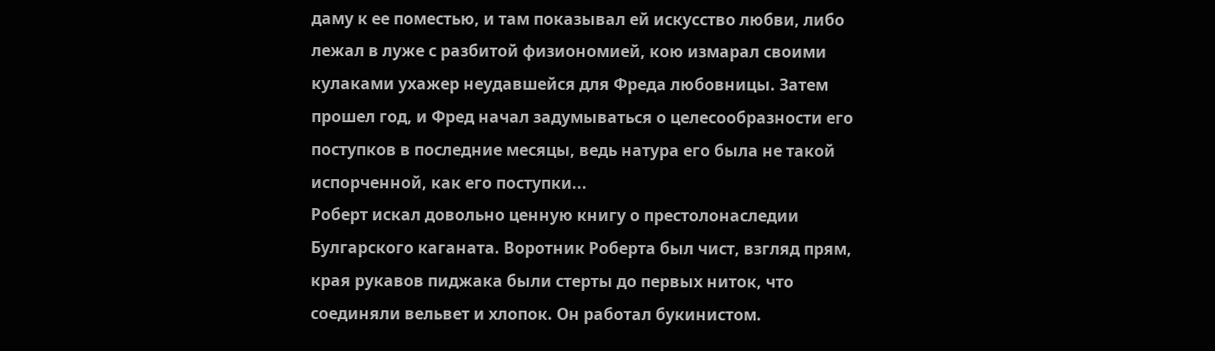даму к ее поместью, и там показывал ей искусство любви, либо лежал в луже с разбитой физиономией, кою измарал своими кулаками ухажер неудавшейся для Фреда любовницы. Затем прошел год, и Фред начал задумываться о целесообразности его поступков в последние месяцы, ведь натура его была не такой испорченной, как его поступки...
Роберт искал довольно ценную книгу о престолонаследии Булгарского каганата. Воротник Роберта был чист, взгляд прям, края рукавов пиджака были стерты до первых ниток, что соединяли вельвет и хлопок. Он работал букинистом.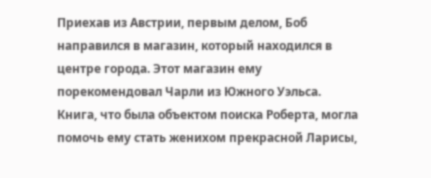Приехав из Австрии, первым делом, Боб направился в магазин, который находился в центре города. Этот магазин ему порекомендовал Чарли из Южного Уэльса. Книга, что была объектом поиска Роберта, могла помочь ему стать женихом прекрасной Ларисы,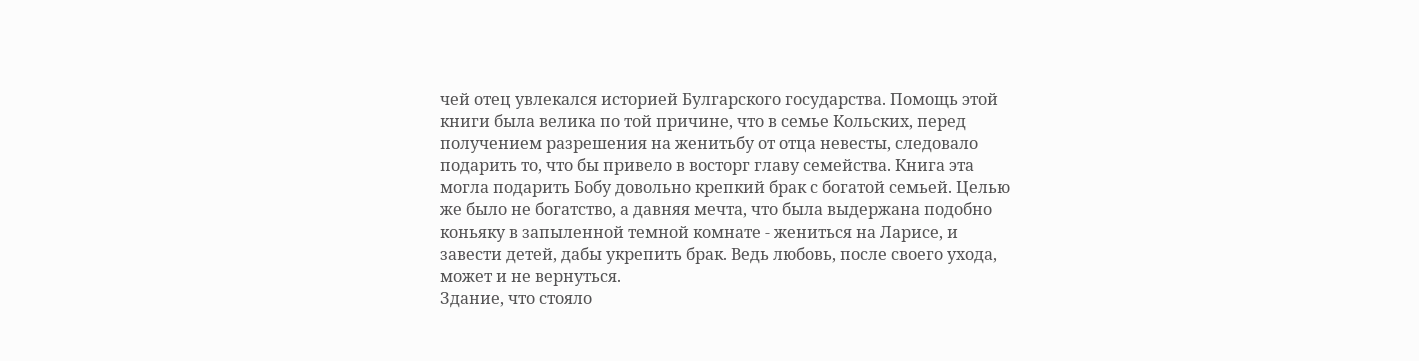чей отец увлекался историей Булгарского государства. Помощь этой книги была велика по той причине, что в семье Кольских, перед получением разрешения на женитьбу от отца невесты, следовало подарить то, что бы привело в восторг главу семейства. Книга эта могла подарить Бобу довольно крепкий брак с богатой семьей. Целью же было не богатство, а давняя мечта, что была выдержана подобно коньяку в запыленной темной комнате - жениться на Ларисе, и завести детей, дабы укрепить брак. Ведь любовь, после своего ухода, может и не вернуться.
Здание, что стояло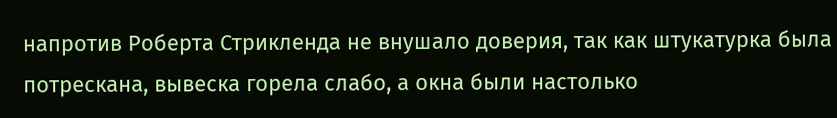напротив Роберта Стрикленда не внушало доверия, так как штукатурка была потрескана, вывеска горела слабо, а окна были настолько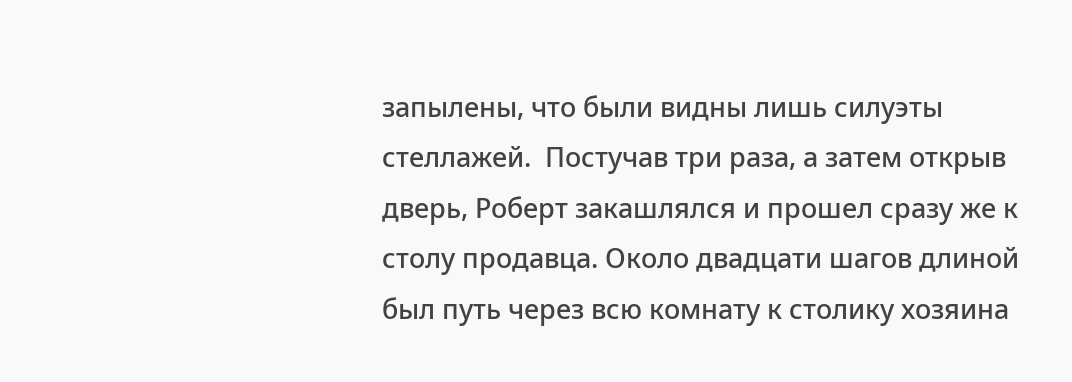запылены, что были видны лишь силуэты стеллажей.  Постучав три раза, а затем открыв дверь, Роберт закашлялся и прошел сразу же к столу продавца. Около двадцати шагов длиной был путь через всю комнату к столику хозяина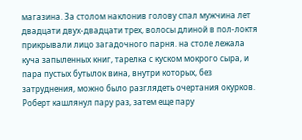магазина. За столом наклонив голову спал мужчина лет двадцати двух-двадцати трех, волосы длиной в пол-локтя прикрывали лицо загадочного парня. на столе лежала куча запыленных книг, тарелка с куском мокрого сыра, и пара пустых бутылок вина, внутри которых, без затруднения, можно было разглядеть очертания окурков.
Роберт кашлянул пару раз, затем еще пару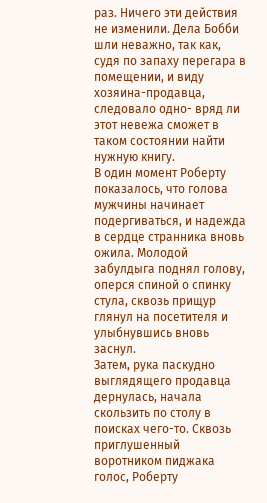раз. Ничего эти действия не изменили. Дела Бобби шли неважно, так как, судя по запаху перегара в помещении, и виду хозяина-продавца, следовало одно- вряд ли этот невежа сможет в таком состоянии найти нужную книгу.
В один момент Роберту показалось, что голова мужчины начинает подергиваться, и надежда в сердце странника вновь ожила. Молодой забулдыга поднял голову, оперся спиной о спинку стула, сквозь прищур глянул на посетителя и улыбнувшись вновь заснул.
Затем, рука паскудно выглядящего продавца дернулась, начала скользить по столу в поисках чего-то. Сквозь приглушенный воротником пиджака голос, Роберту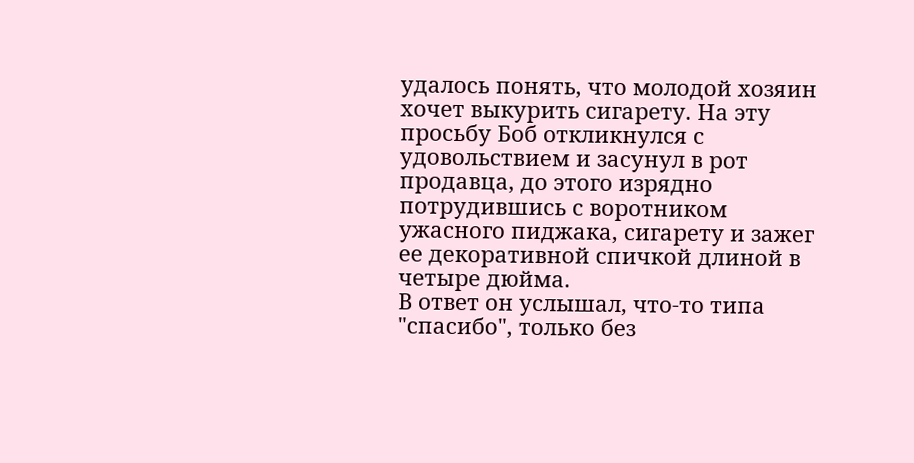удалось понять, что молодой хозяин хочет выкурить сигарету. На эту просьбу Боб откликнулся с удовольствием и засунул в рот продавца, до этого изрядно потрудившись с воротником ужасного пиджака, сигарету и зажег ее декоративной спичкой длиной в четыре дюйма.
В ответ он услышал, что-то типа "спасибо", только без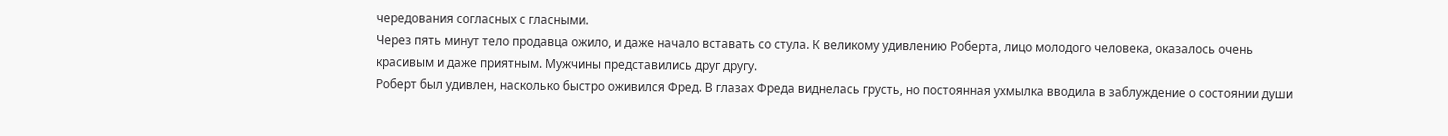чередования согласных с гласными.
Через пять минут тело продавца ожило, и даже начало вставать со стула. К великому удивлению Роберта, лицо молодого человека, оказалось очень красивым и даже приятным. Мужчины представились друг другу.
Роберт был удивлен, насколько быстро оживился Фред. В глазах Фреда виднелась грусть, но постоянная ухмылка вводила в заблуждение о состоянии души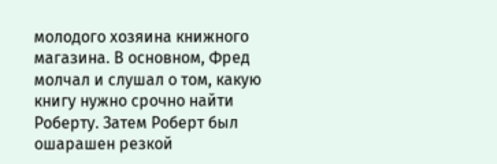молодого хозяина книжного магазина. В основном, Фред молчал и слушал о том, какую книгу нужно срочно найти Роберту. Затем Роберт был ошарашен резкой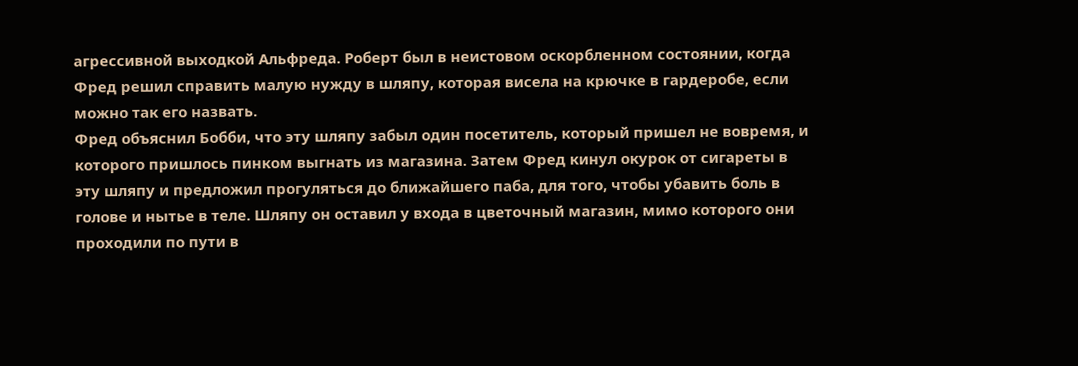агрессивной выходкой Альфреда. Роберт был в неистовом оскорбленном состоянии, когда Фред решил справить малую нужду в шляпу, которая висела на крючке в гардеробе, если можно так его назвать.
Фред объяснил Бобби, что эту шляпу забыл один посетитель, который пришел не вовремя, и которого пришлось пинком выгнать из магазина. Затем Фред кинул окурок от сигареты в эту шляпу и предложил прогуляться до ближайшего паба, для того, чтобы убавить боль в голове и нытье в теле. Шляпу он оставил у входа в цветочный магазин, мимо которого они проходили по пути в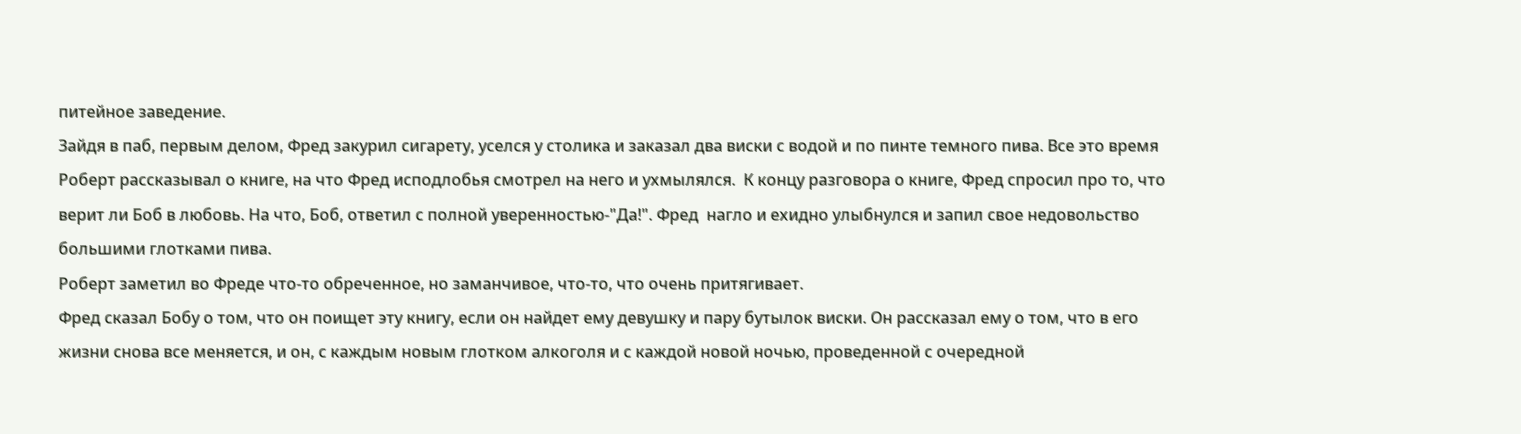питейное заведение.
Зайдя в паб, первым делом, Фред закурил сигарету, уселся у столика и заказал два виски с водой и по пинте темного пива. Все это время Роберт рассказывал о книге, на что Фред исподлобья смотрел на него и ухмылялся.  К концу разговора о книге, Фред спросил про то, что верит ли Боб в любовь. На что, Боб, ответил с полной уверенностью-"Да!". Фред  нагло и ехидно улыбнулся и запил свое недовольство большими глотками пива.
Роберт заметил во Фреде что-то обреченное, но заманчивое, что-то, что очень притягивает.
Фред сказал Бобу о том, что он поищет эту книгу, если он найдет ему девушку и пару бутылок виски. Он рассказал ему о том, что в его жизни снова все меняется, и он, с каждым новым глотком алкоголя и с каждой новой ночью, проведенной с очередной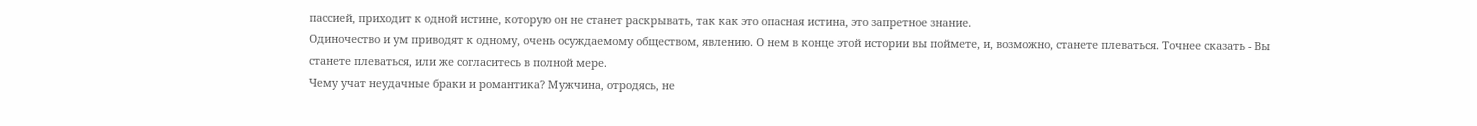пассией, приходит к одной истине, которую он не станет раскрывать, так как это опасная истина, это запретное знание.
Одиночество и ум приводят к одному, очень осуждаемому обществом, явлению. О нем в конце этой истории вы поймете, и, возможно, станете плеваться. Точнее сказать - Вы станете плеваться, или же согласитесь в полной мере.
Чему учат неудачные браки и романтика? Мужчина, отродясь, не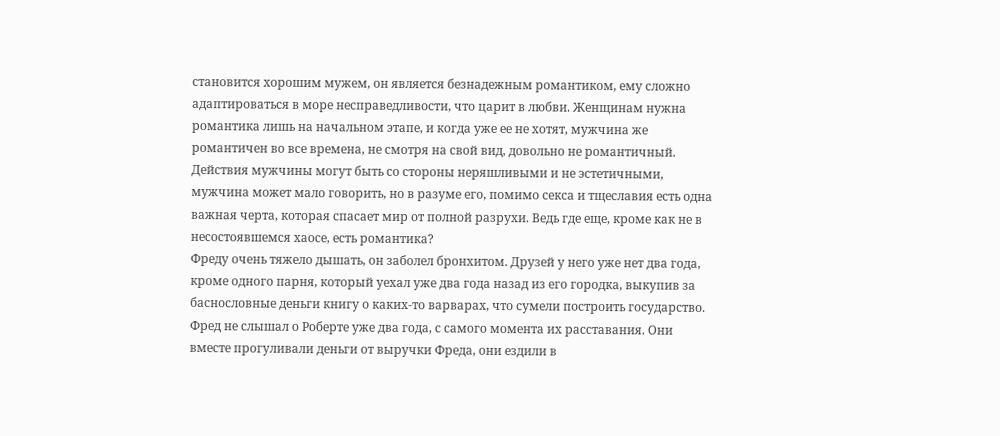становится хорошим мужем, он является безнадежным романтиком, ему сложно адаптироваться в море несправедливости, что царит в любви. Женщинам нужна романтика лишь на начальном этапе, и когда уже ее не хотят, мужчина же романтичен во все времена, не смотря на свой вид, довольно не романтичный. Действия мужчины могут быть со стороны неряшливыми и не эстетичными, мужчина может мало говорить, но в разуме его, помимо секса и тщеславия есть одна важная черта, которая спасает мир от полной разрухи. Ведь где еще, кроме как не в несостоявшемся хаосе, есть романтика?
Фреду очень тяжело дышать, он заболел бронхитом. Друзей у него уже нет два года, кроме одного парня, который уехал уже два года назад из его городка, выкупив за баснословные деньги книгу о каких-то варварах, что сумели построить государство.
Фред не слышал о Роберте уже два года, с самого момента их расставания. Они вместе прогуливали деньги от выручки Фреда, они ездили в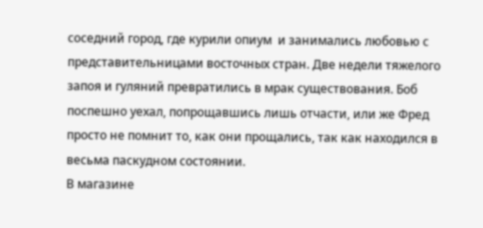соседний город, где курили опиум  и занимались любовью с представительницами восточных стран. Две недели тяжелого запоя и гуляний превратились в мрак существования. Боб поспешно уехал, попрощавшись лишь отчасти, или же Фред просто не помнит то, как они прощались, так как находился в весьма паскудном состоянии.
В магазине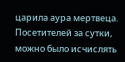царила аура мертвеца. Посетителей за сутки, можно было исчислять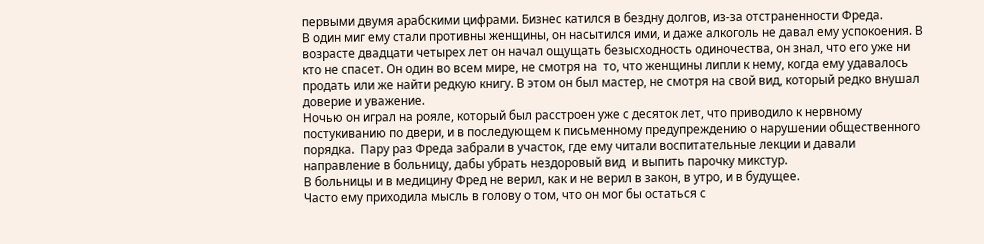первыми двумя арабскими цифрами. Бизнес катился в бездну долгов, из-за отстраненности Фреда.
В один миг ему стали противны женщины, он насытился ими, и даже алкоголь не давал ему успокоения. В возрасте двадцати четырех лет он начал ощущать безысходность одиночества, он знал, что его уже ни кто не спасет. Он один во всем мире, не смотря на  то, что женщины липли к нему, когда ему удавалось продать или же найти редкую книгу. В этом он был мастер, не смотря на свой вид, который редко внушал доверие и уважение.
Ночью он играл на рояле, который был расстроен уже с десяток лет, что приводило к нервному постукиванию по двери, и в последующем к письменному предупреждению о нарушении общественного порядка.  Пару раз Фреда забрали в участок, где ему читали воспитательные лекции и давали направление в больницу, дабы убрать нездоровый вид  и выпить парочку микстур.
В больницы и в медицину Фред не верил, как и не верил в закон, в утро, и в будущее.
Часто ему приходила мысль в голову о том, что он мог бы остаться с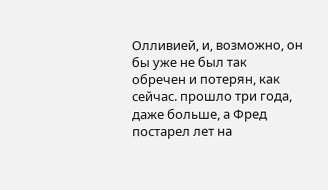Олливией, и, возможно, он бы уже не был так обречен и потерян, как сейчас. прошло три года, даже больше, а Фред постарел лет на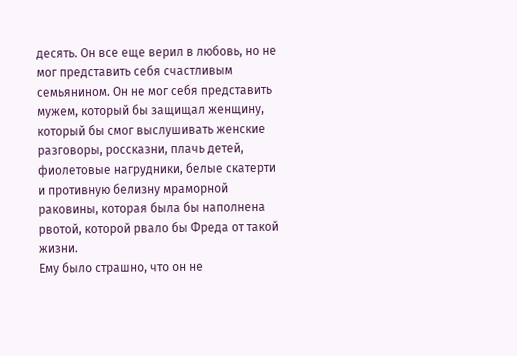десять. Он все еще верил в любовь, но не мог представить себя счастливым семьянином. Он не мог себя представить мужем, который бы защищал женщину, который бы смог выслушивать женские разговоры, россказни, плачь детей, фиолетовые нагрудники, белые скатерти и противную белизну мраморной раковины, которая была бы наполнена рвотой, которой рвало бы Фреда от такой жизни.
Ему было страшно, что он не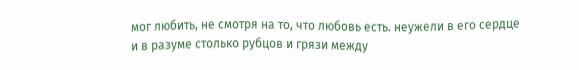мог любить, не смотря на то, что любовь есть. неужели в его сердце и в разуме столько рубцов и грязи между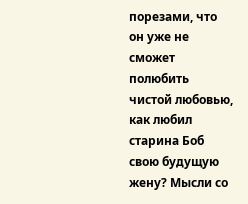порезами, что он уже не сможет полюбить чистой любовью, как любил старина Боб свою будущую жену? Мысли со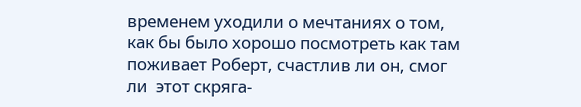временем уходили о мечтаниях о том, как бы было хорошо посмотреть как там поживает Роберт, счастлив ли он, смог ли  этот скряга-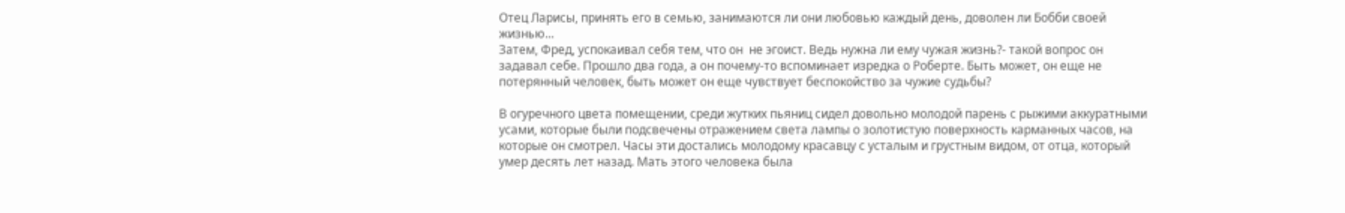Отец Ларисы, принять его в семью, занимаются ли они любовью каждый день, доволен ли Бобби своей жизнью...
Затем, Фред, успокаивал себя тем, что он  не эгоист. Ведь нужна ли ему чужая жизнь?- такой вопрос он задавал себе. Прошло два года, а он почему-то вспоминает изредка о Роберте. Быть может, он еще не потерянный человек, быть может он еще чувствует беспокойство за чужие судьбы?

В огуречного цвета помещении, среди жутких пьяниц сидел довольно молодой парень с рыжими аккуратными усами, которые были подсвечены отражением света лампы о золотистую поверхность карманных часов, на которые он смотрел. Часы эти достались молодому красавцу с усталым и грустным видом, от отца, который умер десять лет назад. Мать этого человека была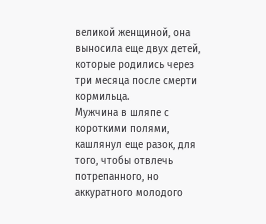великой женщиной, она выносила еще двух детей, которые родились через три месяца после смерти кормильца.
Мужчина в шляпе с короткими полями, кашлянул еще разок, для того, чтобы отвлечь потрепанного, но аккуратного молодого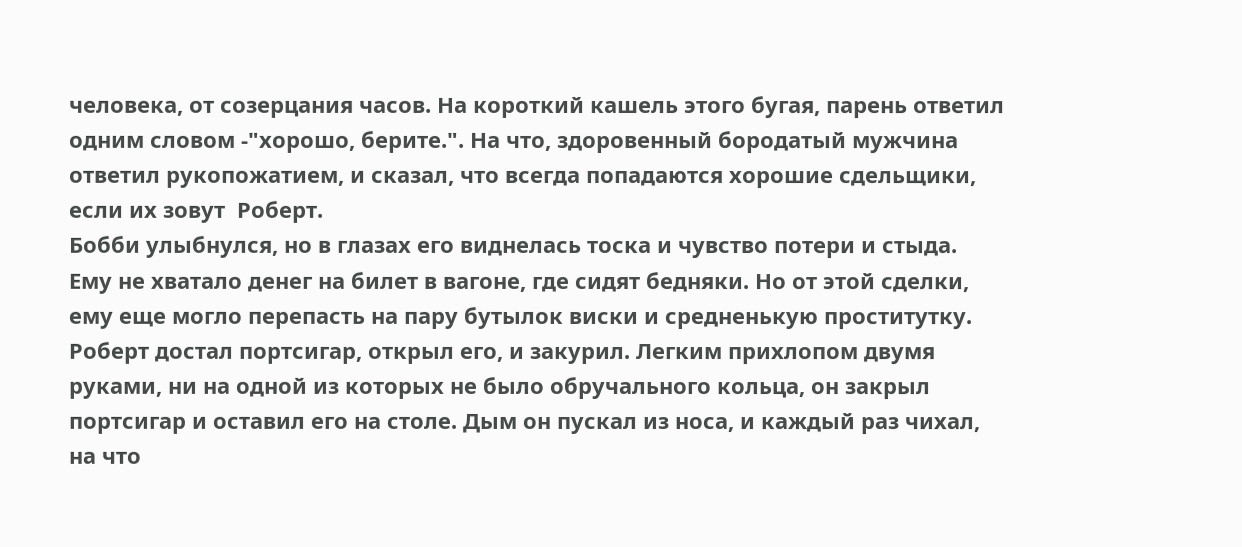человека, от созерцания часов. На короткий кашель этого бугая, парень ответил одним словом -"хорошо, берите.". На что, здоровенный бородатый мужчина ответил рукопожатием, и сказал, что всегда попадаются хорошие сдельщики, если их зовут  Роберт.
Бобби улыбнулся, но в глазах его виднелась тоска и чувство потери и стыда. Ему не хватало денег на билет в вагоне, где сидят бедняки. Но от этой сделки, ему еще могло перепасть на пару бутылок виски и средненькую проститутку.
Роберт достал портсигар, открыл его, и закурил. Легким прихлопом двумя руками, ни на одной из которых не было обручального кольца, он закрыл портсигар и оставил его на столе. Дым он пускал из носа, и каждый раз чихал, на что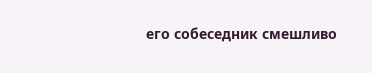его собеседник смешливо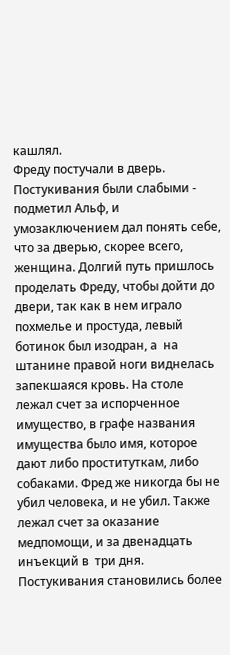кашлял.
Фреду постучали в дверь. Постукивания были слабыми - подметил Альф, и умозаключением дал понять себе, что за дверью, скорее всего, женщина. Долгий путь пришлось проделать Фреду, чтобы дойти до двери, так как в нем играло похмелье и простуда, левый ботинок был изодран, а  на штанине правой ноги виднелась запекшаяся кровь. На столе лежал счет за испорченное имущество, в графе названия имущества было имя, которое дают либо проституткам, либо собаками. Фред же никогда бы не убил человека, и не убил. Также лежал счет за оказание медпомощи, и за двенадцать инъекций в  три дня.
Постукивания становились более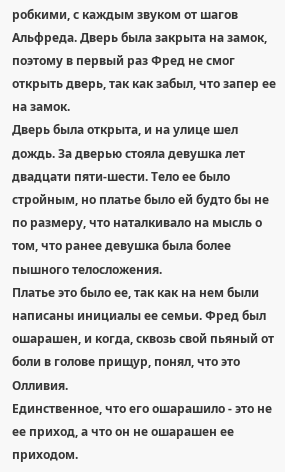робкими, с каждым звуком от шагов Альфреда. Дверь была закрыта на замок, поэтому в первый раз Фред не смог открыть дверь, так как забыл, что запер ее на замок.
Дверь была открыта, и на улице шел дождь. За дверью стояла девушка лет двадцати пяти-шести. Тело ее было стройным, но платье было ей будто бы не по размеру, что наталкивало на мысль о том, что ранее девушка была более пышного телосложения.
Платье это было ее, так как на нем были написаны инициалы ее семьи. Фред был ошарашен, и когда, сквозь свой пьяный от боли в голове прищур, понял, что это Олливия.
Единственное, что его ошарашило - это не ее приход, а что он не ошарашен ее приходом.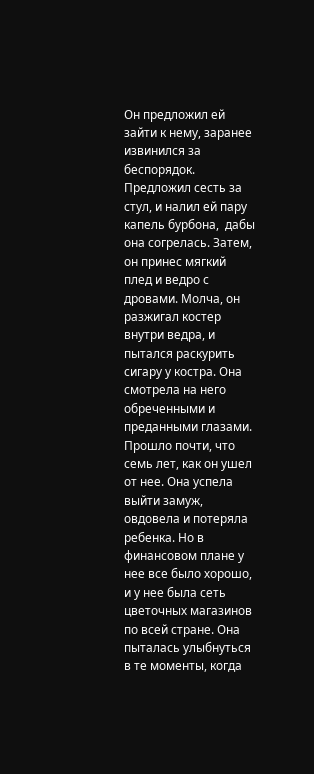Он предложил ей зайти к нему, заранее извинился за беспорядок. Предложил сесть за стул, и налил ей пару капель бурбона,  дабы она согрелась. Затем, он принес мягкий плед и ведро с дровами. Молча, он разжигал костер внутри ведра, и пытался раскурить сигару у костра. Она смотрела на него обреченными и преданными глазами.  Прошло почти, что семь лет, как он ушел от нее. Она успела выйти замуж, овдовела и потеряла ребенка. Но в финансовом плане у нее все было хорошо, и у нее была сеть цветочных магазинов по всей стране. Она пыталась улыбнуться в те моменты, когда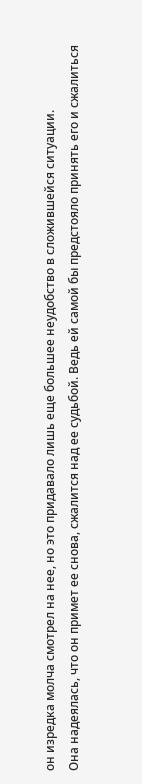он изредка молча смотрел на нее, но это придавало лишь еще большее неудобство в сложившейся ситуации.
Она надеялась, что он примет ее снова, сжалится над ее судьбой. Ведь ей самой бы предстояло принять его и сжалиться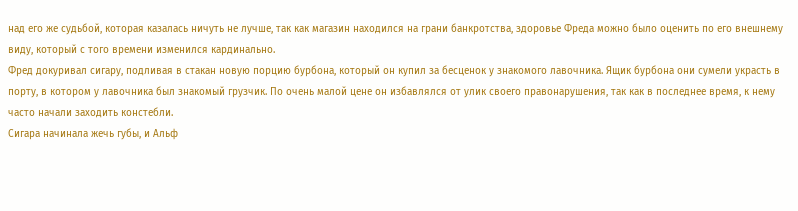над его же судьбой, которая казалась ничуть не лучше, так как магазин находился на грани банкротства, здоровье Фреда можно было оценить по его внешнему виду, который с того времени изменился кардинально.
Фред докуривал сигару, подливая в стакан новую порцию бурбона, который он купил за бесценок у знакомого лавочника. Ящик бурбона они сумели украсть в порту, в котором у лавочника был знакомый грузчик. По очень малой цене он избавлялся от улик своего правонарушения, так как в последнее время, к нему часто начали заходить констебли.
Сигара начинала жечь губы, и Альф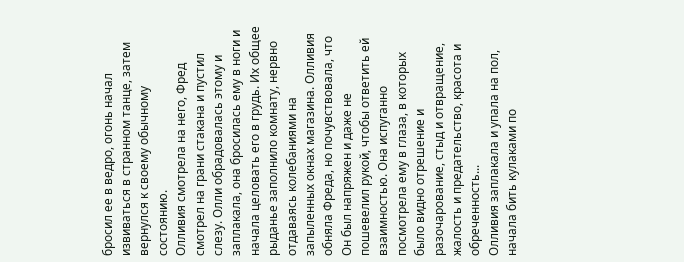бросил ее в ведро, огонь начал извиваться в странном танце, затем вернулся к своему обычному состоянию.
Олливия смотрела на него, Фред смотрел на грани стакана и пустил слезу. Олли обрадовалась этому и заплакала, она бросилась ему в ноги и начала целовать его в грудь. Их общее рыданье заполнило комнату, нервно отдаваясь колебаниями на запыленных окнах магазина. Олливия обняла Фреда, но почувствовала, что Он был напряжен и даже не пошевелил рукой, чтобы ответить ей взаимностью. Она испуганно посмотрела ему в глаза, в которых было видно отрешение и разочарование, стыд и отвращение, жалость и предательство, красота и обреченность...
Олливия заплакала и упала на пол, начала бить кулаками по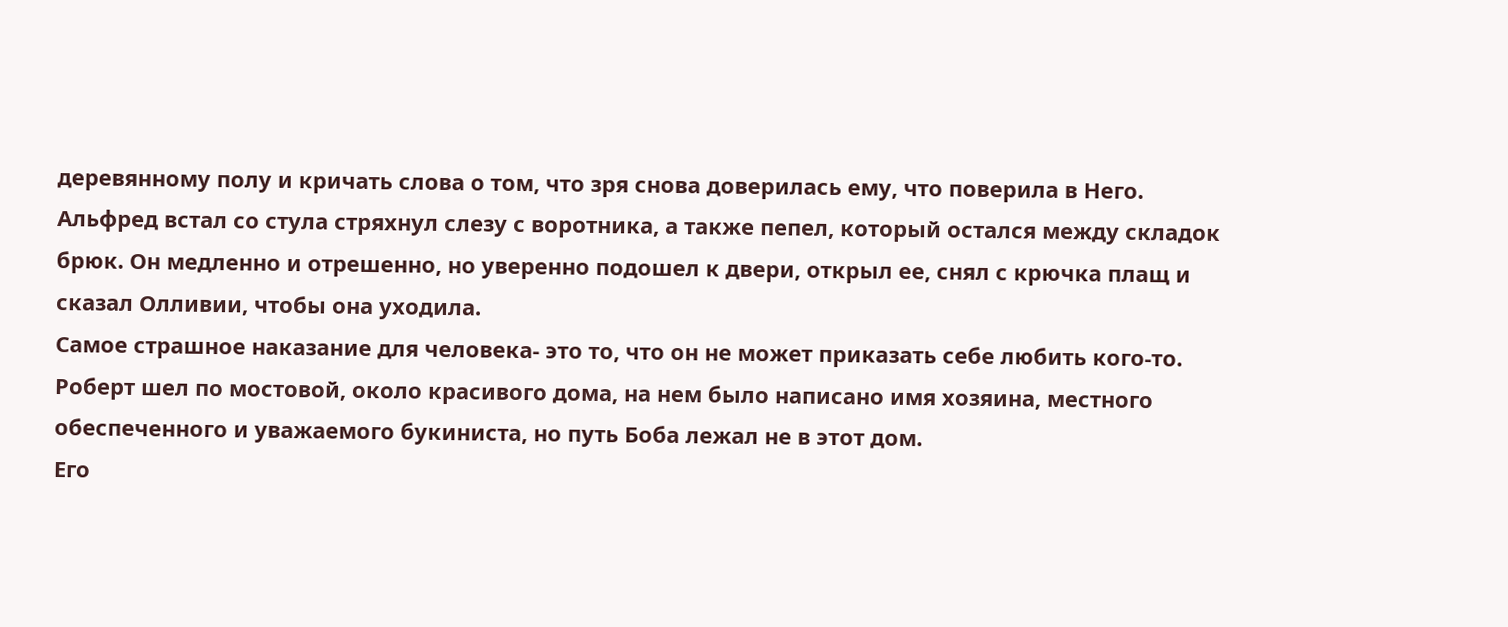деревянному полу и кричать слова о том, что зря снова доверилась ему, что поверила в Него.
Альфред встал со стула стряхнул слезу с воротника, а также пепел, который остался между складок брюк. Он медленно и отрешенно, но уверенно подошел к двери, открыл ее, снял с крючка плащ и сказал Олливии, чтобы она уходила.
Самое страшное наказание для человека- это то, что он не может приказать себе любить кого-то.
Роберт шел по мостовой, около красивого дома, на нем было написано имя хозяина, местного обеспеченного и уважаемого букиниста, но путь Боба лежал не в этот дом.
Его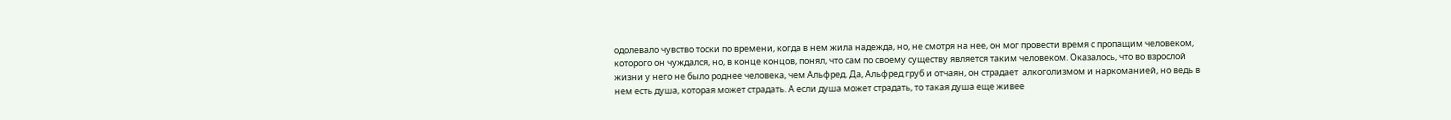одолевало чувство тоски по времени, когда в нем жила надежда, но, не смотря на нее, он мог провести время с пропащим человеком, которого он чуждался, но, в конце концов, понял, что сам по своему существу является таким человеком. Оказалось, что во взрослой  жизни у него не было роднее человека, чем Альфред. Да, Альфред груб и отчаян, он страдает  алкоголизмом и наркоманией, но ведь в нем есть душа, которая может страдать. А если душа может страдать, то такая душа еще живее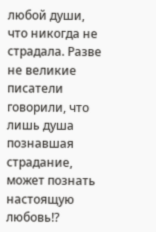любой души, что никогда не страдала. Разве не великие писатели говорили, что лишь душа познавшая страдание, может познать настоящую любовь!?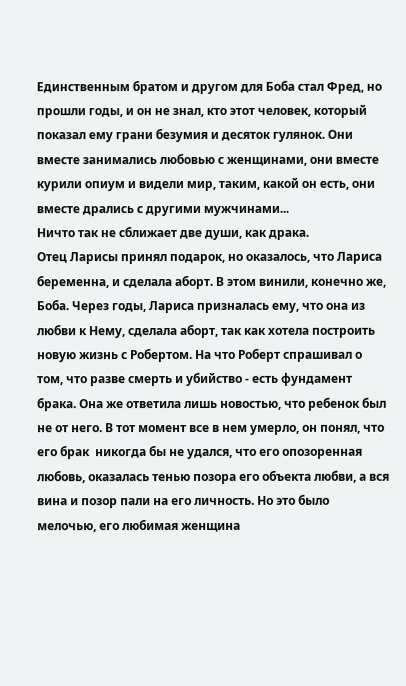Единственным братом и другом для Боба стал Фред, но прошли годы, и он не знал, кто этот человек, который показал ему грани безумия и десяток гулянок. Они вместе занимались любовью с женщинами, они вместе курили опиум и видели мир, таким, какой он есть, они вместе дрались с другими мужчинами...
Ничто так не сближает две души, как драка.
Отец Ларисы принял подарок, но оказалось, что Лариса беременна, и сделала аборт. В этом винили, конечно же, Боба. Через годы, Лариса призналась ему, что она из любви к Нему, сделала аборт, так как хотела построить новую жизнь с Робертом. На что Роберт спрашивал о том, что разве смерть и убийство - есть фундамент брака. Она же ответила лишь новостью, что ребенок был не от него. В тот момент все в нем умерло, он понял, что его брак  никогда бы не удался, что его опозоренная любовь, оказалась тенью позора его объекта любви, а вся вина и позор пали на его личность. Но это было мелочью, его любимая женщина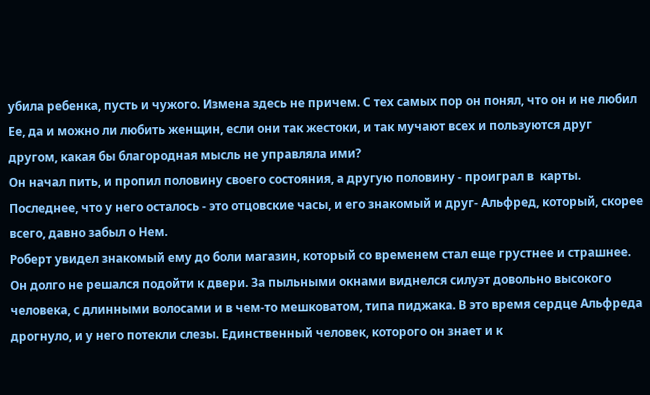убила ребенка, пусть и чужого. Измена здесь не причем. С тех самых пор он понял, что он и не любил Ее, да и можно ли любить женщин, если они так жестоки, и так мучают всех и пользуются друг другом, какая бы благородная мысль не управляла ими?
Он начал пить, и пропил половину своего состояния, а другую половину - проиграл в  карты. Последнее, что у него осталось - это отцовские часы, и его знакомый и друг- Альфред, который, скорее всего, давно забыл о Нем.
Роберт увидел знакомый ему до боли магазин, который со временем стал еще грустнее и страшнее. Он долго не решался подойти к двери. За пыльными окнами виднелся силуэт довольно высокого человека, с длинными волосами и в чем-то мешковатом, типа пиджака. В это время сердце Альфреда дрогнуло, и у него потекли слезы. Единственный человек, которого он знает и к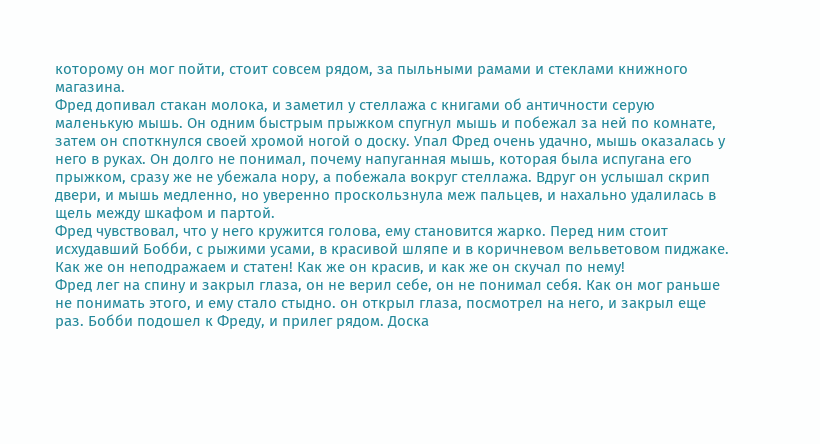которому он мог пойти, стоит совсем рядом, за пыльными рамами и стеклами книжного магазина.
Фред допивал стакан молока, и заметил у стеллажа с книгами об античности серую маленькую мышь. Он одним быстрым прыжком спугнул мышь и побежал за ней по комнате, затем он споткнулся своей хромой ногой о доску. Упал Фред очень удачно, мышь оказалась у него в руках. Он долго не понимал, почему напуганная мышь, которая была испугана его прыжком, сразу же не убежала нору, а побежала вокруг стеллажа. Вдруг он услышал скрип двери, и мышь медленно, но уверенно проскользнула меж пальцев, и нахально удалилась в щель между шкафом и партой.
Фред чувствовал, что у него кружится голова, ему становится жарко. Перед ним стоит исхудавший Бобби, с рыжими усами, в красивой шляпе и в коричневом вельветовом пиджаке. Как же он неподражаем и статен! Как же он красив, и как же он скучал по нему!
Фред лег на спину и закрыл глаза, он не верил себе, он не понимал себя. Как он мог раньше не понимать этого, и ему стало стыдно. он открыл глаза, посмотрел на него, и закрыл еще раз. Бобби подошел к Фреду, и прилег рядом. Доска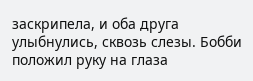заскрипела, и оба друга улыбнулись, сквозь слезы. Бобби положил руку на глаза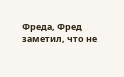Фреда, Фред заметил, что не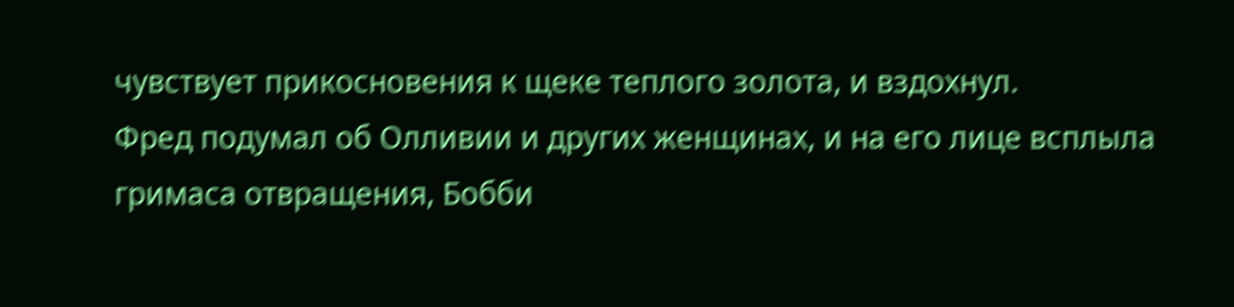чувствует прикосновения к щеке теплого золота, и вздохнул.
Фред подумал об Олливии и других женщинах, и на его лице всплыла гримаса отвращения, Бобби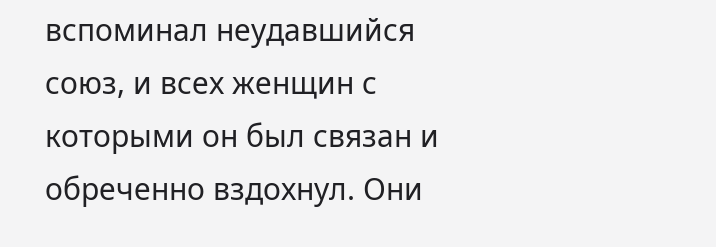вспоминал неудавшийся союз, и всех женщин с которыми он был связан и обреченно вздохнул. Они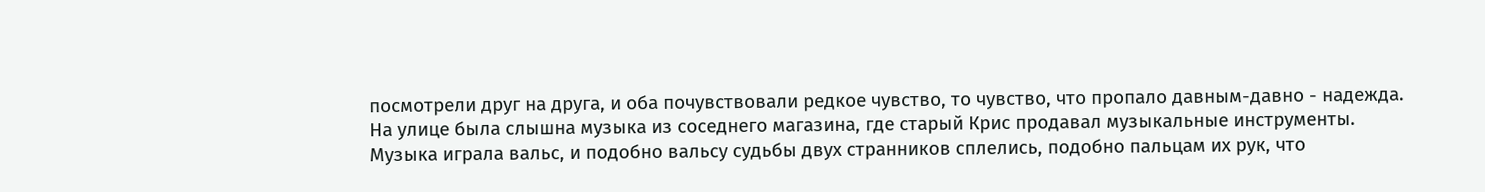посмотрели друг на друга, и оба почувствовали редкое чувство, то чувство, что пропало давным-давно - надежда.
На улице была слышна музыка из соседнего магазина, где старый Крис продавал музыкальные инструменты. Музыка играла вальс, и подобно вальсу судьбы двух странников сплелись, подобно пальцам их рук, что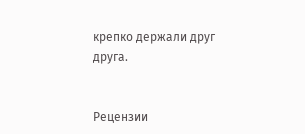крепко держали друг друга.


Рецензии